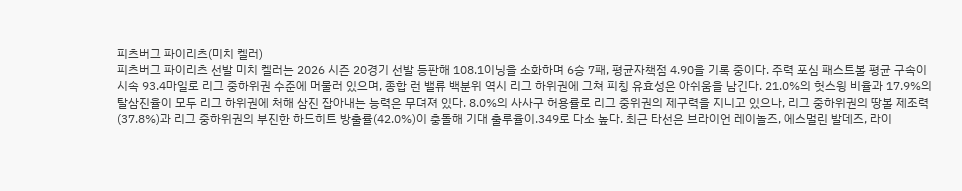피츠버그 파이리츠(미치 켈러)
피츠버그 파이리츠 선발 미치 켈러는 2026 시즌 20경기 선발 등판해 108.1이닝을 소화하며 6승 7패, 평균자책점 4.90을 기록 중이다. 주력 포심 패스트볼 평균 구속이 시속 93.4마일로 리그 중하위권 수준에 머물러 있으며, 종합 런 밸류 백분위 역시 리그 하위권에 그쳐 피칭 유효성은 아쉬움을 남긴다. 21.0%의 헛스윙 비율과 17.9%의 탈삼진율이 모두 리그 하위권에 처해 삼진 잡아내는 능력은 무뎌져 있다. 8.0%의 사사구 허용률로 리그 중위권의 제구력을 지니고 있으나, 리그 중하위권의 땅볼 제조력(37.8%)과 리그 중하위권의 부진한 하드히트 방출률(42.0%)이 충돌해 기대 출루율이.349로 다소 높다. 최근 타선은 브라이언 레이놀즈, 에스멀린 발데즈, 라이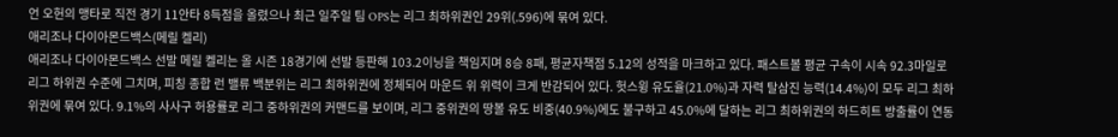언 오헌의 맹타로 직전 경기 11안타 8득점을 올렸으나 최근 일주일 팀 OPS는 리그 최하위권인 29위(.596)에 묶여 있다.
애리조나 다이아몬드백스(메릴 켈리)
애리조나 다이아몬드백스 선발 메릴 켈리는 올 시즌 18경기에 선발 등판해 103.2이닝을 책임지며 8승 8패, 평균자책점 5.12의 성적을 마크하고 있다. 패스트볼 평균 구속이 시속 92.3마일로 리그 하위권 수준에 그치며, 피칭 종합 런 밸류 백분위는 리그 최하위권에 정체되어 마운드 위 위력이 크게 반감되어 있다. 헛스윙 유도율(21.0%)과 자력 탈삼진 능력(14.4%)이 모두 리그 최하위권에 묶여 있다. 9.1%의 사사구 허용률로 리그 중하위권의 커맨드를 보이며, 리그 중위권의 땅볼 유도 비중(40.9%)에도 불구하고 45.0%에 달하는 리그 최하위권의 하드히트 방출률이 연동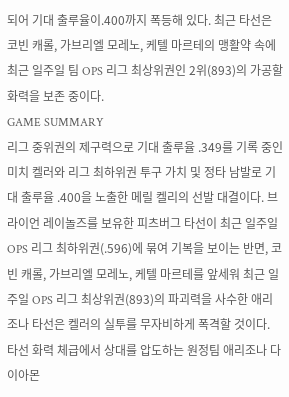되어 기대 출루율이.400까지 폭등해 있다. 최근 타선은 코빈 캐롤, 가브리엘 모레노, 케텔 마르테의 맹활약 속에 최근 일주일 팀 OPS 리그 최상위권인 2위(893)의 가공할 화력을 보존 중이다.
GAME SUMMARY
리그 중위권의 제구력으로 기대 출루율 .349를 기록 중인 미치 켈러와 리그 최하위권 투구 가치 및 정타 남발로 기대 출루율 .400을 노출한 메릴 켈리의 선발 대결이다. 브라이언 레이놀즈를 보유한 피츠버그 타선이 최근 일주일 OPS 리그 최하위권(.596)에 묶여 기복을 보이는 반면, 코빈 캐롤, 가브리엘 모레노, 케텔 마르테를 앞세워 최근 일주일 OPS 리그 최상위권(893)의 파괴력을 사수한 애리조나 타선은 켈러의 실투를 무자비하게 폭격할 것이다. 타선 화력 체급에서 상대를 압도하는 원정팀 애리조나 다이아몬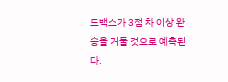드백스가 3점 차 이상 완승을 거둘 것으로 예측된다.